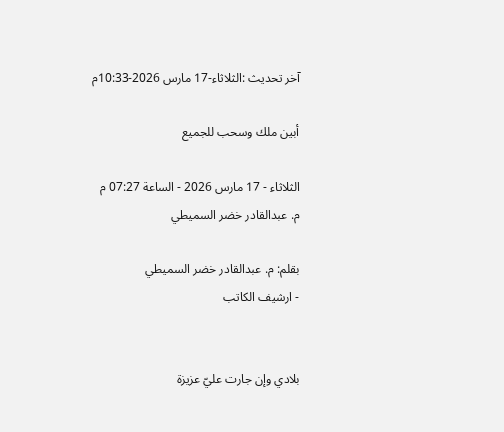آخر تحديث :الثلاثاء-17 مارس 2026-10:33م

أبين ملك وسحب للجميع

الثلاثاء - 17 مارس 2026 - الساعة 07:27 م
م. عبدالقادر خضر السميطي

بقلم: م. عبدالقادر خضر السميطي
- ارشيف الكاتب


بلادي وإن جارت عليّ عزيزة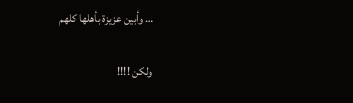… وأبين عزيزة بأهلها كلهم

ولكن !!!!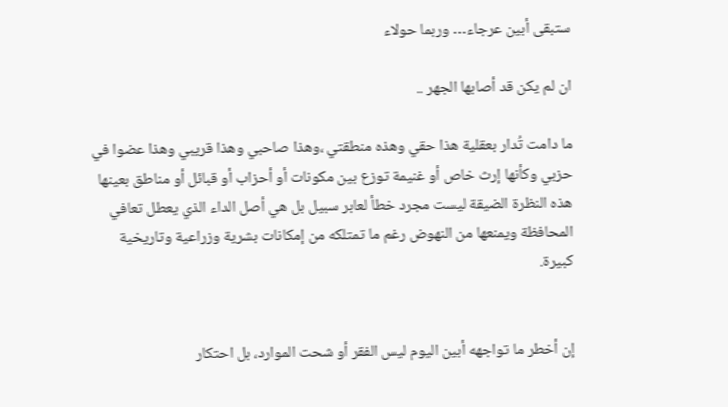ستبقى أبين عرجاء… وربما حولاء

ان لم يكن قد أصابها الجهر ..

ما دامت تُدار بعقلية هذا حقي وهذه منطقتي ،وهذا صاحبي وهذا قريبي وهذا عضوا في حزبي وكأنها إرث خاص أو غنيمة توزع بين مكونات أو أحزاب أو قبائل أو مناطق بعينها هذه النظرة الضيقة ليست مجرد خطأ لعابر سبيل بل هي أصل الداء الذي يعطل تعافي المحافظة ويمنعها من النهوض رغم ما تمتلكه من إمكانات بشرية وزراعية وتاريخية كبيرة.


إن أخطر ما تواجهه أبين اليوم ليس الفقر أو شحت الموارد، بل احتكار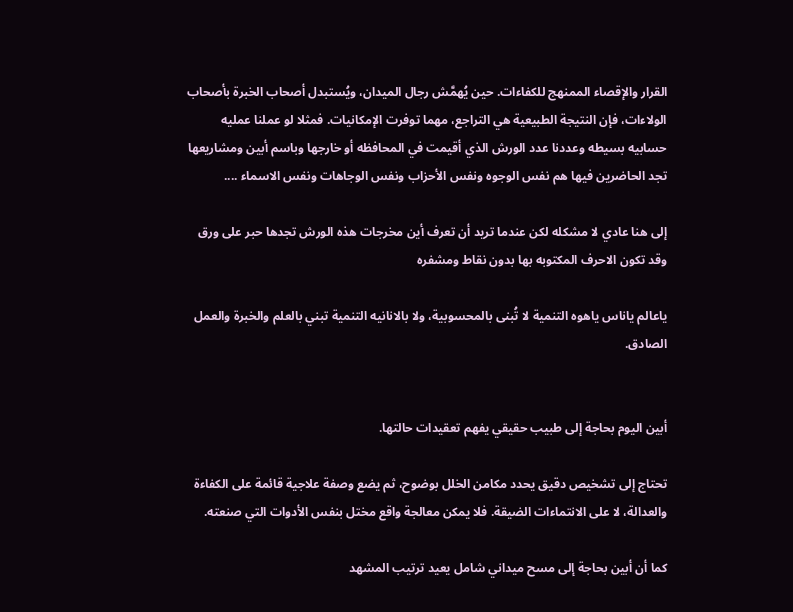القرار والإقصاء الممنهج للكفاءات. حين يُهمَّش رجال الميدان، ويُستبدل أصحاب الخبرة بأصحاب الولاءات، فإن النتيجة الطبيعية هي التراجع، مهما توفرت الإمكانيات. فمثلا لو عملنا عمليه حسابيه بسيطه وعددنا عدد الورش الذي أقيمت في المحافظه أو خارجها وباسم أبين ومشاريعها تجد الحاضرين فيها هم نفس الوجوه ونفس الأحزاب ونفس الوجاهات ونفس الاسماء ....

إلى هنا عادي لا مشكله لكن عندما تريد أن تعرف أين مخرجات هذه الورش تجدها حبر على ورق وقد تكون الاحرف المكتوبه بها بدون نقاط ومشفره

ياعالم ياناس ياهوه التنمية لا تُبنى بالمحسوبية، ولا بالانانيه التنمية تبني بالعلم والخبرة والعمل الصادق.


أبين اليوم بحاجة إلى طبيب حقيقي يفهم تعقيدات حالتها.

تحتاج إلى تشخيص دقيق يحدد مكامن الخلل بوضوح، ثم يضع وصفة علاجية قائمة على الكفاءة والعدالة، لا على الانتماءات الضيقة. فلا يمكن معالجة واقع مختل بنفس الأدوات التي صنعته.

كما أن أبين بحاجة إلى مسح ميداني شامل يعيد ترتيب المشهد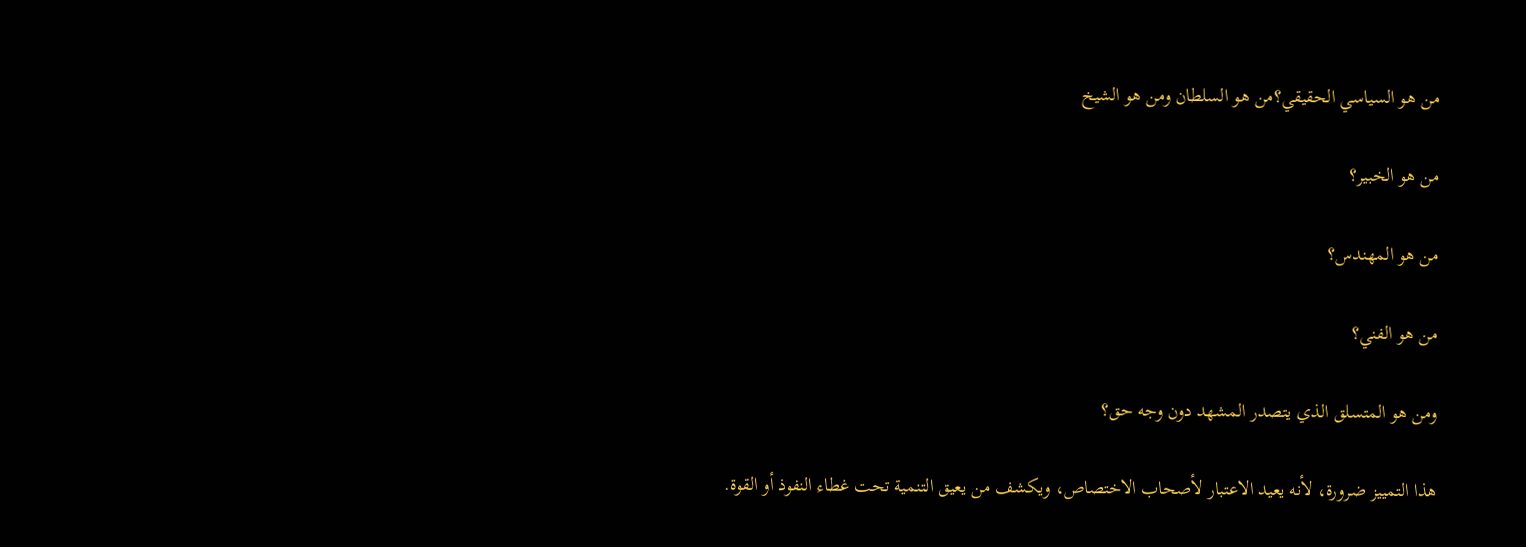من هو السياسي الحقيقي؟من هو السلطان ومن هو الشيخ

من هو الخبير؟

من هو المهندس؟

من هو الفني؟

ومن هو المتسلق الذي يتصدر المشهد دون وجه حق؟

هذا التمييز ضرورة، لأنه يعيد الاعتبار لأصحاب الاختصاص، ويكشف من يعيق التنمية تحت غطاء النفوذ أو القوة.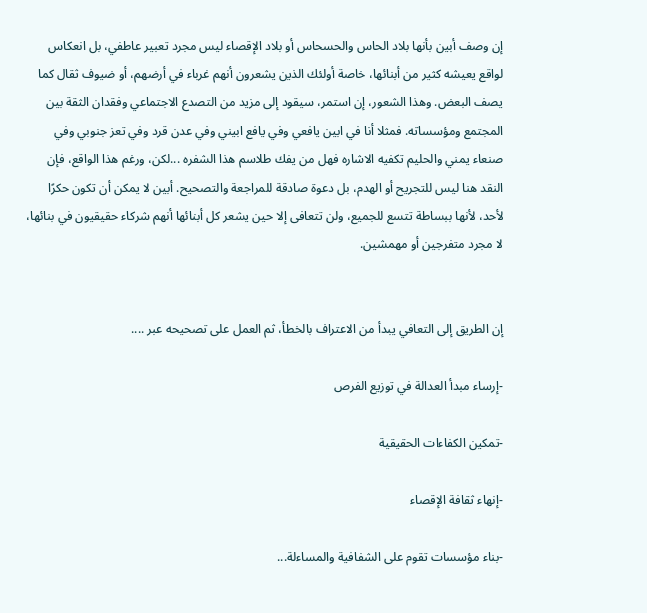إن وصف أبين بأنها بلاد الحاس والحسحاس أو بلاد الإقصاء ليس مجرد تعبير عاطفي، بل انعكاس لواقع يعيشه كثير من أبنائها، خاصة أولئك الذين يشعرون أنهم غرباء في أرضهم، أو ضيوف ثقال كما يصف البعض. وهذا الشعور، إن استمر، سيقود إلى مزيد من التصدع الاجتماعي وفقدان الثقة بين المجتمع ومؤسساته. فمثلا أنا في ابين يافعي وفي يافع ابيني وفي عدن قرد وفي تعز جنوبي وفي صنعاء يمني والحليم تكفيه الاشاره فهل من يفك طلاسم هذا الشفره ...لكن، ورغم هذا الواقع، فإن النقد هنا ليس للتجريح أو الهدم، بل دعوة صادقة للمراجعة والتصحيح. أبين لا يمكن أن تكون حكرًا لأحد، لأنها ببساطة تتسع للجميع، ولن تتعافى إلا حين يشعر كل أبنائها أنهم شركاء حقيقيون في بنائها، لا مجرد متفرجين أو مهمشين.


إن الطريق إلى التعافي يبدأ من الاعتراف بالخطأ، ثم العمل على تصحيحه عبر ....

-إرساء مبدأ العدالة في توزيع الفرص

-تمكين الكفاءات الحقيقية

-إنهاء ثقافة الإقصاء

-بناء مؤسسات تقوم على الشفافية والمساءلة...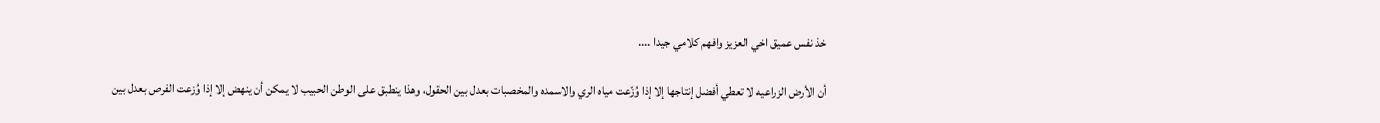خذ نفس عميق اخي العزيز وافهم كلامي جيدا ....

أن الأرض الزراعيه لا تعطي أفضل إنتاجها إلا إذا وُزّعت مياه الري والاسمده والمخصبات بعدل بين الحقول، وهذا ينطبق على الوطن الحبيب لا يمكن أن ينهض إلا إذا وُزعت الفرص بعدل بين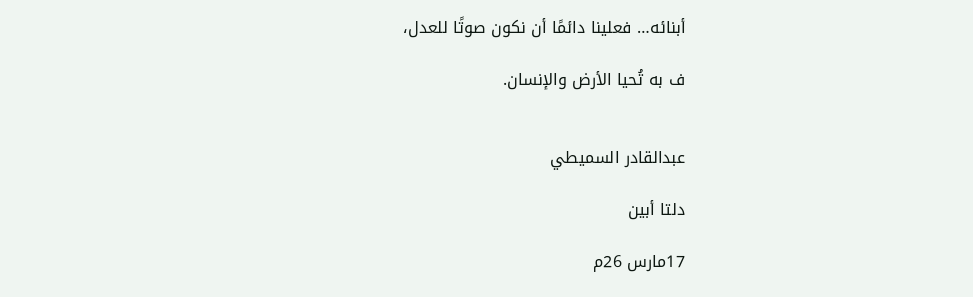أبنائه… فعلينا دائمًا أن نكون صوتًا للعدل،

ف به تُحيا الأرض والإنسان.


عبدالقادر السميطي

دلتا أبين

17مارس 26م